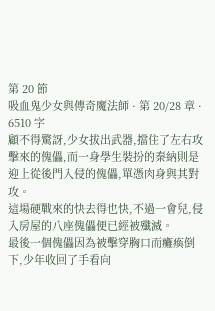第 20 節
吸血鬼少女與傳奇魔法師 · 第 20/28 章 · 6510 字
顧不得驚訝,少女拔出武器,擋住了左右攻擊來的傀儡,而一身學生裝扮的秦納則是迎上從後門入侵的傀儡,單憑肉身與其對攻。
這場硬戰來的快去得也快,不過一會兒,侵入房屋的八座傀儡便已經被殲滅。
最後一個傀儡因為被擊穿胸口而癱瘓倒下,少年收回了手看向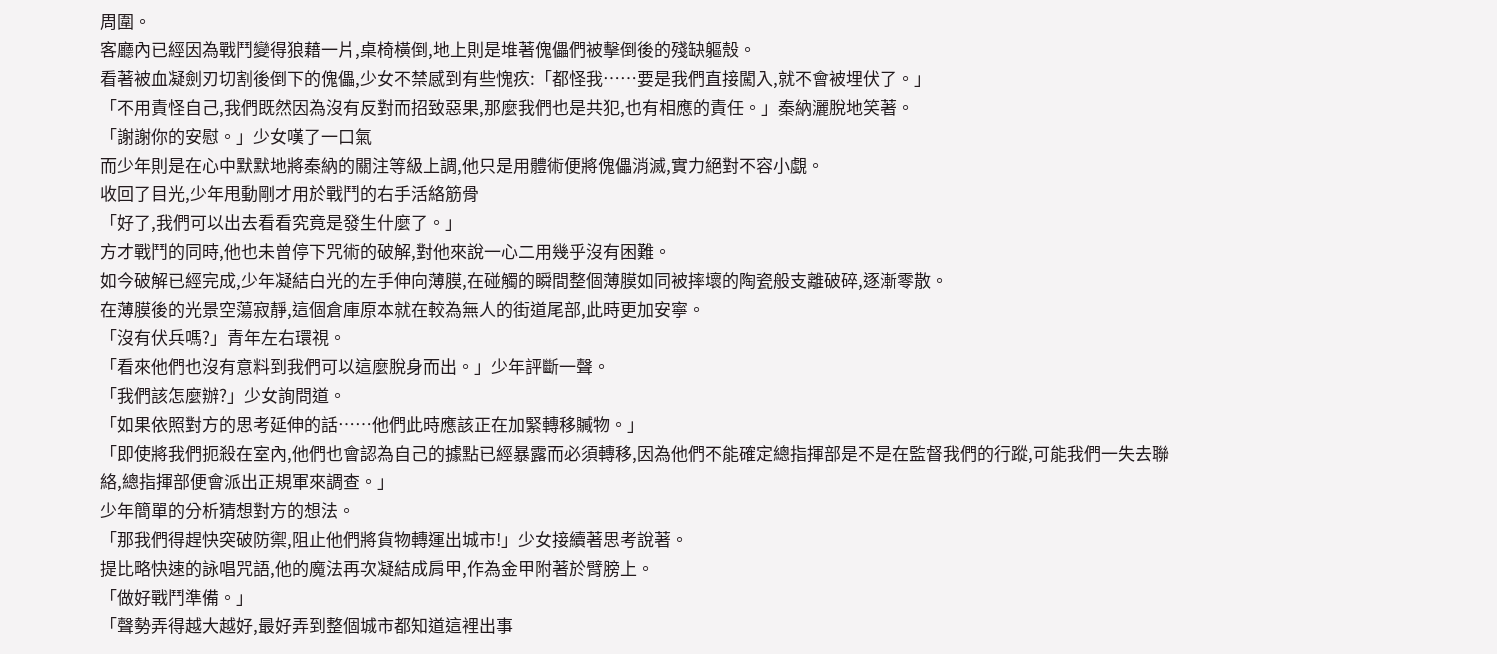周圍。
客廳內已經因為戰鬥變得狼藉一片,桌椅橫倒,地上則是堆著傀儡們被擊倒後的殘缺軀殼。
看著被血凝劍刃切割後倒下的傀儡,少女不禁感到有些愧疚:「都怪我……要是我們直接闖入,就不會被埋伏了。」
「不用責怪自己,我們既然因為沒有反對而招致惡果,那麼我們也是共犯,也有相應的責任。」秦納灑脫地笑著。
「謝謝你的安慰。」少女嘆了一口氣
而少年則是在心中默默地將秦納的關注等級上調,他只是用體術便將傀儡消滅,實力絕對不容小覷。
收回了目光,少年甩動剛才用於戰鬥的右手活絡筋骨
「好了,我們可以出去看看究竟是發生什麼了。」
方才戰鬥的同時,他也未曾停下咒術的破解,對他來說一心二用幾乎沒有困難。
如今破解已經完成,少年凝結白光的左手伸向薄膜,在碰觸的瞬間整個薄膜如同被摔壞的陶瓷般支離破碎,逐漸零散。
在薄膜後的光景空蕩寂靜,這個倉庫原本就在較為無人的街道尾部,此時更加安寧。
「沒有伏兵嗎?」青年左右環視。
「看來他們也沒有意料到我們可以這麼脫身而出。」少年評斷一聲。
「我們該怎麼辦?」少女詢問道。
「如果依照對方的思考延伸的話……他們此時應該正在加緊轉移贓物。」
「即使將我們扼殺在室內,他們也會認為自己的據點已經暴露而必須轉移,因為他們不能確定總指揮部是不是在監督我們的行蹤,可能我們一失去聯絡,總指揮部便會派出正規軍來調查。」
少年簡單的分析猜想對方的想法。
「那我們得趕快突破防禦,阻止他們將貨物轉運出城市!」少女接續著思考說著。
提比略快速的詠唱咒語,他的魔法再次凝結成肩甲,作為金甲附著於臂膀上。
「做好戰鬥準備。」
「聲勢弄得越大越好,最好弄到整個城市都知道這裡出事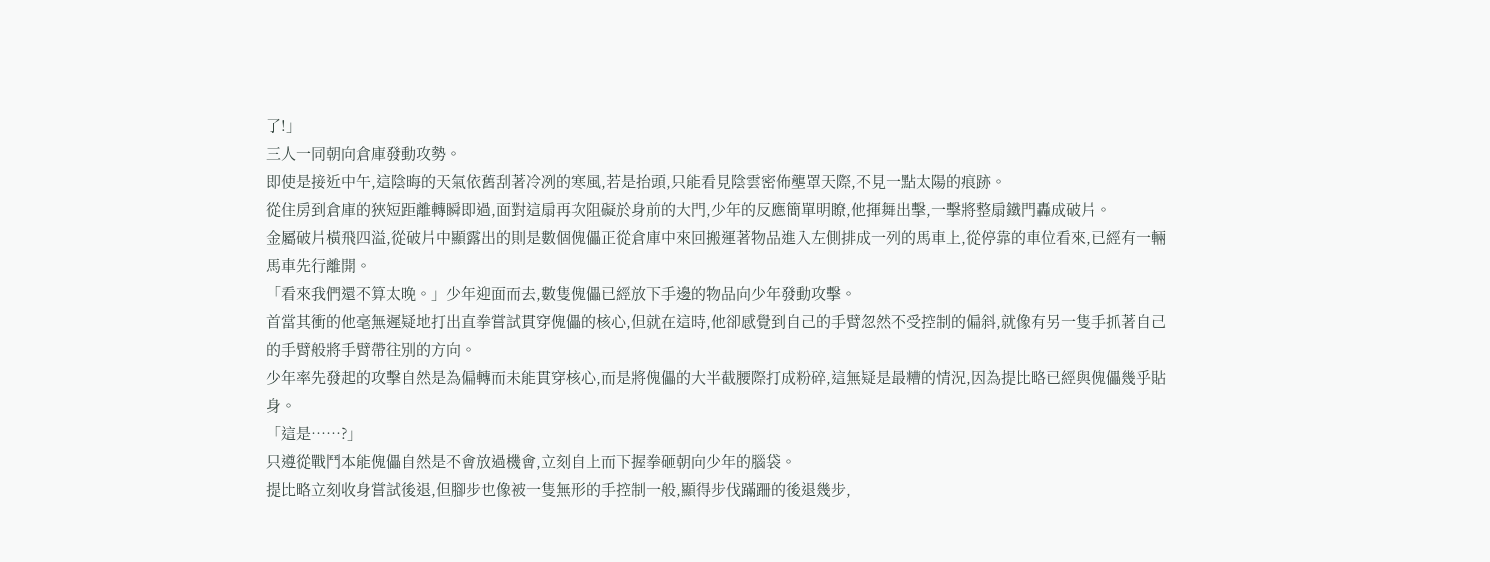了!」
三人一同朝向倉庫發動攻勢。
即使是接近中午,這陰晦的天氣依舊刮著冷冽的寒風,若是抬頭,只能看見陰雲密佈壟罩天際,不見一點太陽的痕跡。
從住房到倉庫的狹短距離轉瞬即過,面對這扇再次阻礙於身前的大門,少年的反應簡單明瞭,他揮舞出擊,一擊將整扇鐵門轟成破片。
金屬破片橫飛四溢,從破片中顯露出的則是數個傀儡正從倉庫中來回搬運著物品進入左側排成一列的馬車上,從停靠的車位看來,已經有一輛馬車先行離開。
「看來我們還不算太晚。」少年迎面而去,數隻傀儡已經放下手邊的物品向少年發動攻擊。
首當其衝的他毫無遲疑地打出直拳嘗試貫穿傀儡的核心,但就在這時,他卻感覺到自己的手臂忽然不受控制的偏斜,就像有另一隻手抓著自己的手臂般將手臂帶往別的方向。
少年率先發起的攻擊自然是為偏轉而未能貫穿核心,而是將傀儡的大半截腰際打成粉碎,這無疑是最糟的情況,因為提比略已經與傀儡幾乎貼身。
「這是……?」
只遵從戰鬥本能傀儡自然是不會放過機會,立刻自上而下握拳砸朝向少年的腦袋。
提比略立刻收身嘗試後退,但腳步也像被一隻無形的手控制一般,顯得步伐蹣跚的後退幾步,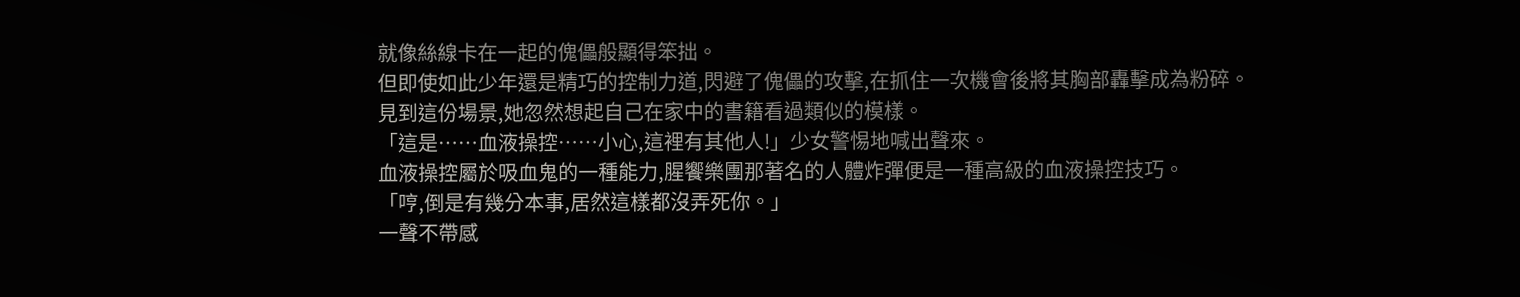就像絲線卡在一起的傀儡般顯得笨拙。
但即使如此少年還是精巧的控制力道,閃避了傀儡的攻擊,在抓住一次機會後將其胸部轟擊成為粉碎。
見到這份場景,她忽然想起自己在家中的書籍看過類似的模樣。
「這是……血液操控……小心,這裡有其他人!」少女警惕地喊出聲來。
血液操控屬於吸血鬼的一種能力,腥饗樂團那著名的人體炸彈便是一種高級的血液操控技巧。
「哼,倒是有幾分本事,居然這樣都沒弄死你。」
一聲不帶感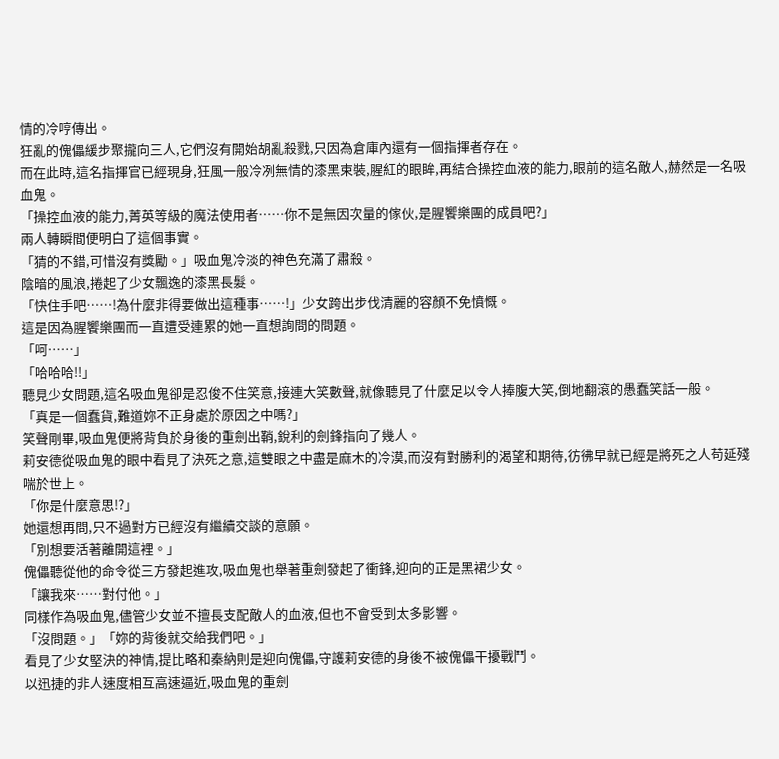情的冷哼傳出。
狂亂的傀儡緩步聚攏向三人,它們沒有開始胡亂殺戮,只因為倉庫內還有一個指揮者存在。
而在此時,這名指揮官已經現身,狂風一般冷冽無情的漆黑束裝,腥紅的眼眸,再結合操控血液的能力,眼前的這名敵人,赫然是一名吸血鬼。
「操控血液的能力,菁英等級的魔法使用者……你不是無因次量的傢伙,是腥饗樂團的成員吧?」
兩人轉瞬間便明白了這個事實。
「猜的不錯,可惜沒有獎勵。」吸血鬼冷淡的神色充滿了肅殺。
陰暗的風浪,捲起了少女飄逸的漆黑長髮。
「快住手吧……!為什麼非得要做出這種事……!」少女跨出步伐清麗的容顏不免憤慨。
這是因為腥饗樂團而一直遭受連累的她一直想詢問的問題。
「呵……」
「哈哈哈!!」
聽見少女問題,這名吸血鬼卻是忍俊不住笑意,接連大笑數聲,就像聽見了什麼足以令人捧腹大笑,倒地翻滾的愚蠢笑話一般。
「真是一個蠢貨,難道妳不正身處於原因之中嗎?」
笑聲剛畢,吸血鬼便將背負於身後的重劍出鞘,銳利的劍鋒指向了幾人。
莉安德從吸血鬼的眼中看見了決死之意,這雙眼之中盡是麻木的冷漠,而沒有對勝利的渴望和期待,彷彿早就已經是將死之人苟延殘喘於世上。
「你是什麼意思!?」
她還想再問,只不過對方已經沒有繼續交談的意願。
「別想要活著離開這裡。」
傀儡聽從他的命令從三方發起進攻,吸血鬼也舉著重劍發起了衝鋒,迎向的正是黑裙少女。
「讓我來……對付他。」
同樣作為吸血鬼,儘管少女並不擅長支配敵人的血液,但也不會受到太多影響。
「沒問題。」「妳的背後就交給我們吧。」
看見了少女堅決的神情,提比略和秦納則是迎向傀儡,守護莉安德的身後不被傀儡干擾戰鬥。
以迅捷的非人速度相互高速逼近,吸血鬼的重劍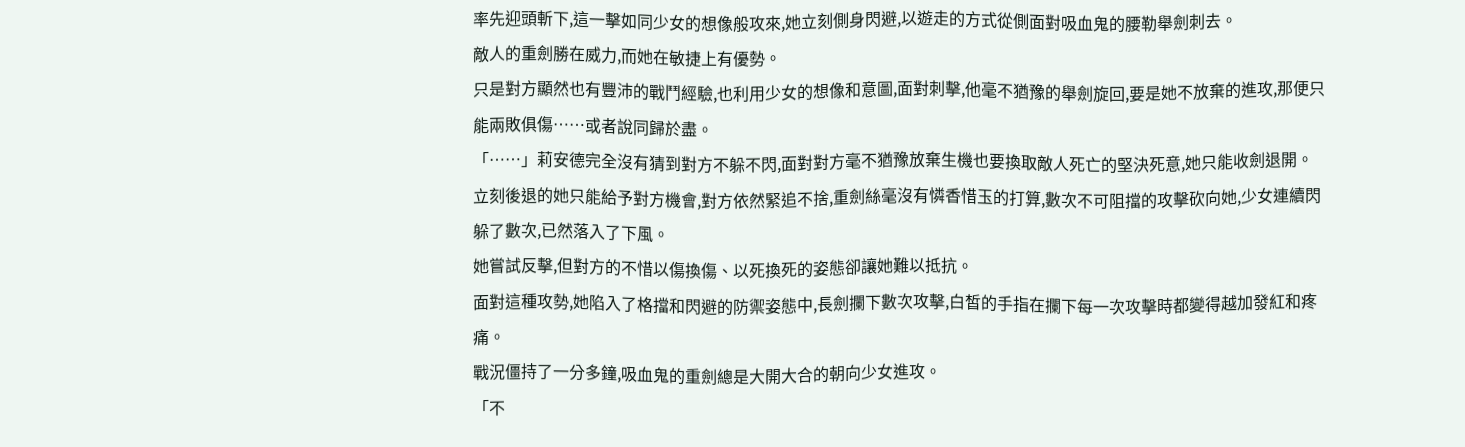率先迎頭斬下,這一擊如同少女的想像般攻來,她立刻側身閃避,以遊走的方式從側面對吸血鬼的腰勒舉劍刺去。
敵人的重劍勝在威力,而她在敏捷上有優勢。
只是對方顯然也有豐沛的戰鬥經驗,也利用少女的想像和意圖,面對刺擊,他毫不猶豫的舉劍旋回,要是她不放棄的進攻,那便只能兩敗俱傷……或者說同歸於盡。
「……」莉安德完全沒有猜到對方不躲不閃,面對對方毫不猶豫放棄生機也要換取敵人死亡的堅決死意,她只能收劍退開。
立刻後退的她只能給予對方機會,對方依然緊追不捨,重劍絲毫沒有憐香惜玉的打算,數次不可阻擋的攻擊砍向她,少女連續閃躲了數次,已然落入了下風。
她嘗試反擊,但對方的不惜以傷換傷、以死換死的姿態卻讓她難以抵抗。
面對這種攻勢,她陷入了格擋和閃避的防禦姿態中,長劍攔下數次攻擊,白皙的手指在攔下每一次攻擊時都變得越加發紅和疼痛。
戰況僵持了一分多鐘,吸血鬼的重劍總是大開大合的朝向少女進攻。
「不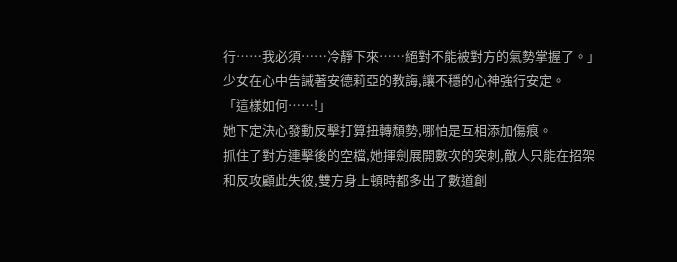行……我必須……冷靜下來……絕對不能被對方的氣勢掌握了。」少女在心中告誡著安德莉亞的教誨,讓不穩的心神強行安定。
「這樣如何……!」
她下定決心發動反擊打算扭轉頹勢,哪怕是互相添加傷痕。
抓住了對方連擊後的空檔,她揮劍展開數次的突刺,敵人只能在招架和反攻顧此失彼,雙方身上頓時都多出了數道創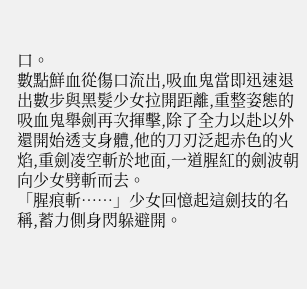口。
數點鮮血從傷口流出,吸血鬼當即迅速退出數步與黑髮少女拉開距離,重整姿態的吸血鬼舉劍再次揮擊,除了全力以赴以外還開始透支身體,他的刀刃泛起赤色的火焰,重劍凌空斬於地面,一道腥紅的劍波朝向少女劈斬而去。
「腥痕斬……」少女回憶起這劍技的名稱,蓄力側身閃躲避開。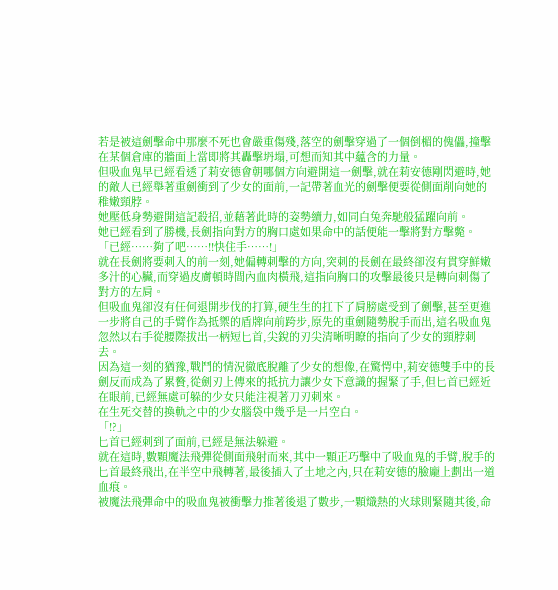若是被這劍擊命中那麼不死也會嚴重傷殘,落空的劍擊穿過了一個倒楣的傀儡,撞擊在某個倉庫的牆面上當即將其轟擊坍塌,可想而知其中蘊含的力量。
但吸血鬼早已經看透了莉安德會朝哪個方向避開這一劍擊,就在莉安德剛閃避時,她的敵人已經舉著重劍衝到了少女的面前,一記帶著血光的劍擊便要從側面削向她的稚嫩頸脖。
她壓低身勢避開這記殺招,並藉著此時的姿勢續力,如同白兔奔馳般猛躍向前。
她已經看到了勝機,長劍指向對方的胸口處如果命中的話便能一擊將對方擊斃。
「已經……夠了吧……!!快住手……!」
就在長劍將要刺入的前一刻,她偏轉刺擊的方向,突刺的長劍在最終卻沒有貫穿鮮嫩多汁的心臟,而穿過皮膚頓時間內血肉橫飛,這指向胸口的攻擊最後只是轉向刺傷了對方的左肩。
但吸血鬼卻沒有任何退開步伐的打算,硬生生的扛下了肩膀處受到了劍擊,甚至更進一步將自己的手臂作為抵禦的盾牌向前跨步,原先的重劍隨勢脫手而出,這名吸血鬼忽然以右手從腰際拔出一柄短匕首,尖銳的刃尖清晰明瞭的指向了少女的頸脖刺去。
因為這一刻的猶豫,戰鬥的情況徹底脫離了少女的想像,在驚愕中,莉安德雙手中的長劍反而成為了累贅,從劍刃上傳來的抵抗力讓少女下意識的握緊了手,但匕首已經近在眼前,已經無處可躲的少女只能注視著刀刃刺來。
在生死交替的換軌之中的少女腦袋中幾乎是一片空白。
「!?」
匕首已經刺到了面前,已經是無法躲避。
就在這時,數顆魔法飛彈從側面飛射而來,其中一顆正巧擊中了吸血鬼的手臂,脫手的匕首最終飛出,在半空中飛轉著,最後插入了土地之內,只在莉安德的臉龐上劃出一道血痕。
被魔法飛彈命中的吸血鬼被衝擊力推著後退了數步,一顆熾熱的火球則緊隨其後,命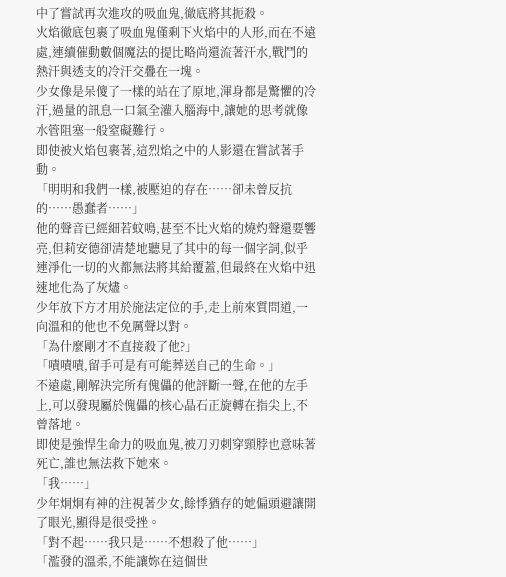中了嘗試再次進攻的吸血鬼,徹底將其扼殺。
火焰徹底包裹了吸血鬼僅剩下火焰中的人形,而在不遠處,連續催動數個魔法的提比略尚還流著汗水,戰鬥的熱汗與透支的冷汗交疊在一塊。
少女像是呆傻了一樣的站在了原地,渾身都是驚懼的冷汗,過量的訊息一口氣全灌入腦海中,讓她的思考就像水管阻塞一般窒礙難行。
即使被火焰包裹著,這烈焰之中的人影還在嘗試著手動。
「明明和我們一樣,被壓迫的存在……卻未曾反抗的……愚蠢者……」
他的聲音已經細若蚊鳴,甚至不比火焰的燒灼聲還要響亮,但莉安德卻清楚地聽見了其中的每一個字詞,似乎連淨化一切的火都無法將其給覆蓋,但最終在火焰中迅速地化為了灰燼。
少年放下方才用於施法定位的手,走上前來質問道,一向溫和的他也不免厲聲以對。
「為什麼剛才不直接殺了他?」
「嘖嘖嘖,留手可是有可能葬送自己的生命。」
不遠處,剛解決完所有傀儡的他評斷一聲,在他的左手上,可以發現屬於傀儡的核心晶石正旋轉在指尖上,不曾落地。
即使是強悍生命力的吸血鬼,被刀刃刺穿頸脖也意味著死亡,誰也無法救下她來。
「我……」
少年炯炯有神的注視著少女,餘悸猶存的她偏頭避讓開了眼光,顯得是很受挫。
「對不起……我只是……不想殺了他……」
「濫發的溫柔,不能讓妳在這個世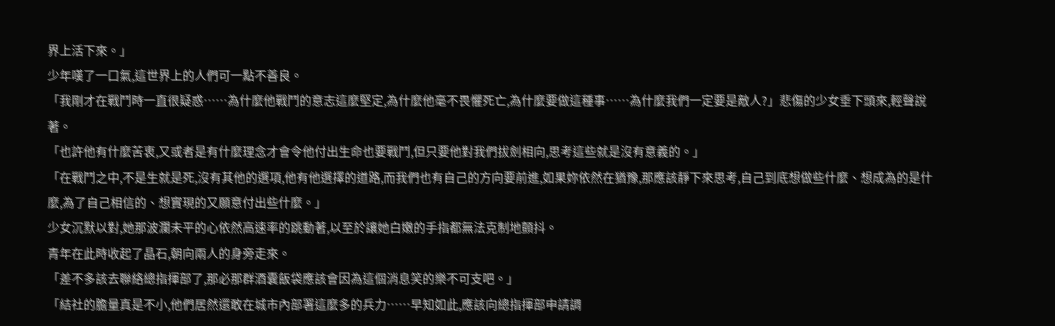界上活下來。」
少年嘆了一口氣,這世界上的人們可一點不善良。
「我剛才在戰鬥時一直很疑惑……為什麼他戰鬥的意志這麼堅定,為什麼他毫不畏懼死亡,為什麼要做這種事……為什麼我們一定要是敵人?」悲傷的少女垂下頭來,輕聲說著。
「也許他有什麼苦衷,又或者是有什麼理念才會令他付出生命也要戰鬥,但只要他對我們拔劍相向,思考這些就是沒有意義的。」
「在戰鬥之中,不是生就是死,沒有其他的選項,他有他選擇的道路,而我們也有自己的方向要前進,如果妳依然在猶豫,那應該靜下來思考,自己到底想做些什麼、想成為的是什麼,為了自己相信的、想實現的又願意付出些什麼。」
少女沉默以對,她那波瀾未平的心依然高速率的跳動著,以至於讓她白嫩的手指都無法克制地顫抖。
青年在此時收起了晶石,朝向兩人的身旁走來。
「差不多該去聯絡總指揮部了,那必那群酒囊飯袋應該會因為這個消息笑的樂不可支吧。」
「結社的膽量真是不小,他們居然還敢在城市內部署這麼多的兵力……早知如此,應該向總指揮部申請調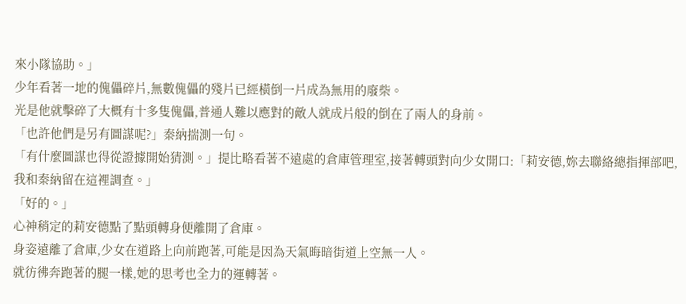來小隊協助。」
少年看著一地的傀儡碎片,無數傀儡的殘片已經橫倒一片成為無用的廢柴。
光是他就擊碎了大概有十多隻傀儡,普通人難以應對的敵人就成片般的倒在了兩人的身前。
「也許他們是另有圖謀呢?」秦納揣測一句。
「有什麼圖謀也得從證據開始猜測。」提比略看著不遠處的倉庫管理室,接著轉頭對向少女開口:「莉安德,妳去聯絡總指揮部吧,我和秦納留在這裡調查。」
「好的。」
心神稍定的莉安德點了點頭轉身便離開了倉庫。
身姿遠離了倉庫,少女在道路上向前跑著,可能是因為天氣晦暗街道上空無一人。
就彷彿奔跑著的腿一樣,她的思考也全力的運轉著。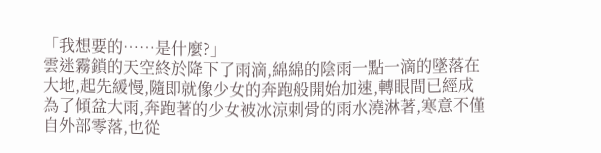「我想要的……是什麼?」
雲迷霧鎖的天空終於降下了雨滴,綿綿的陰雨一點一滴的墜落在大地,起先緩慢,隨即就像少女的奔跑般開始加速,轉眼間已經成為了傾盆大雨,奔跑著的少女被冰涼刺骨的雨水澆淋著,寒意不僅自外部零落,也從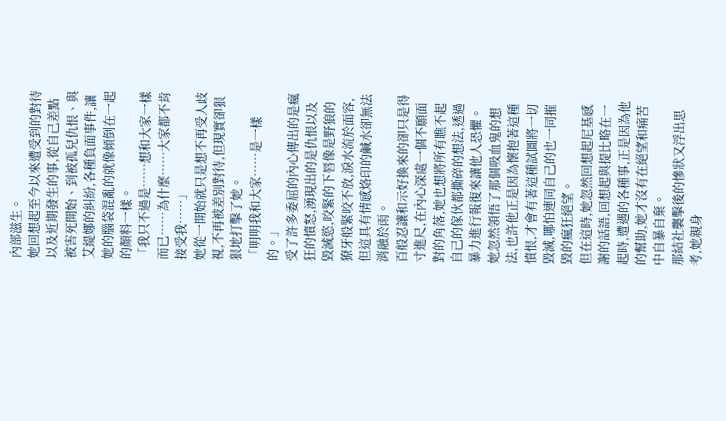內部滋生。
她回想起至今以來遭受到的對待以及近期發生的事,從自己差點被害死開始、到被孤兒仇恨、與艾緹娜的糾紛,各種負面事件,讓她的腦袋混亂的就像傾倒在一起的顏料一樣。
「我只不過是……想和大家一樣而已……為什麼……大家都不肯接受我……」
她從一開始就只是想不再受人歧視,不再被差別對待,但現實卻狠狠地打擊了她。
「明明我和大家……是一樣的。」
受了許多委屈的內心傳出的是瘋狂的憤怒,湧現出的是仇恨以及毀滅慾,咬緊的下唇像是野狼的獠牙般緊咬不放,淚水流於面容,但這具有情感烙印的鹹水卻無法消融於雨。
百般忍讓和示好換來的卻只是得寸進尺,在內心深處一個不願面對的角落,她也想將所有瞧不起自己的傢伙都撕碎的想法,透過暴力進行報復來讓他人恐懼。
她忽然領悟了那個吸血鬼的想法,也許他正是因為懷抱著這種憤恨,才會有著這種試圖將一切毀滅,哪怕連同自己的也一同摧毀的瘋狂絕望。
但在這時,她忽然回想起尼基感謝的話語,回想起與提比略在一起時,遭遇的各種事,正是因為他的幫助,她才沒有在絕望和痛苦中自暴自棄。
那結社襲擊後的慘狀又浮出思考,她親身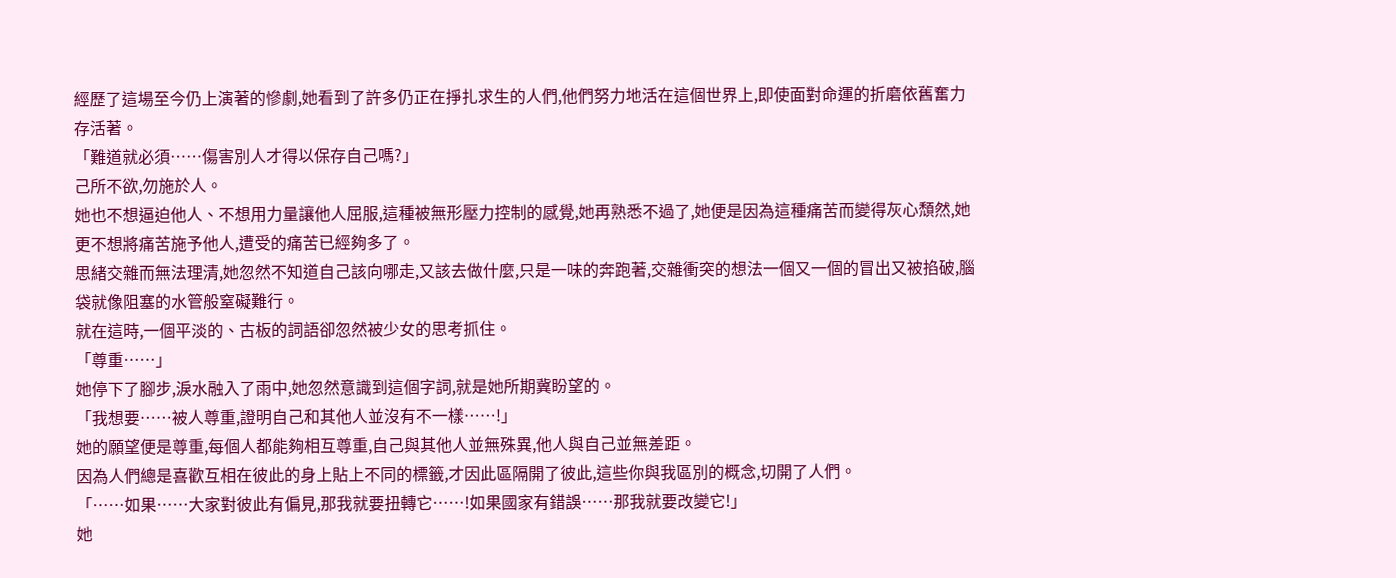經歷了這場至今仍上演著的慘劇,她看到了許多仍正在掙扎求生的人們,他們努力地活在這個世界上,即使面對命運的折磨依舊奮力存活著。
「難道就必須……傷害別人才得以保存自己嗎?」
己所不欲,勿施於人。
她也不想逼迫他人、不想用力量讓他人屈服,這種被無形壓力控制的感覺,她再熟悉不過了,她便是因為這種痛苦而變得灰心頹然,她更不想將痛苦施予他人,遭受的痛苦已經夠多了。
思緒交雜而無法理清,她忽然不知道自己該向哪走,又該去做什麼,只是一味的奔跑著,交雜衝突的想法一個又一個的冒出又被掐破,腦袋就像阻塞的水管般窒礙難行。
就在這時,一個平淡的、古板的詞語卻忽然被少女的思考抓住。
「尊重……」
她停下了腳步,淚水融入了雨中,她忽然意識到這個字詞,就是她所期冀盼望的。
「我想要……被人尊重,證明自己和其他人並沒有不一樣……!」
她的願望便是尊重,每個人都能夠相互尊重,自己與其他人並無殊異,他人與自己並無差距。
因為人們總是喜歡互相在彼此的身上貼上不同的標籤,才因此區隔開了彼此,這些你與我區別的概念,切開了人們。
「……如果……大家對彼此有偏見,那我就要扭轉它……!如果國家有錯誤……那我就要改變它!」
她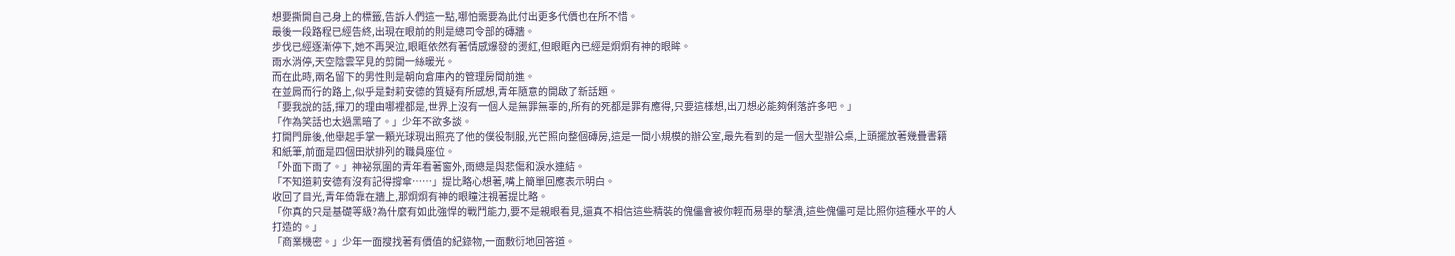想要撕開自己身上的標籤,告訴人們這一點,哪怕需要為此付出更多代價也在所不惜。
最後一段路程已經告終,出現在眼前的則是總司令部的磚牆。
步伐已經逐漸停下,她不再哭泣,眼眶依然有著情感爆發的燙紅,但眼眶內已經是炯炯有神的眼眸。
雨水消停,天空陰雲罕見的剪開一絲暖光。
而在此時,兩名留下的男性則是朝向倉庫內的管理房間前進。
在並肩而行的路上,似乎是對莉安德的質疑有所感想,青年隨意的開啟了新話題。
「要我說的話,揮刀的理由哪裡都是,世界上沒有一個人是無罪無辜的,所有的死都是罪有應得,只要這樣想,出刀想必能夠俐落許多吧。」
「作為笑話也太過黑暗了。」少年不欲多談。
打開門扉後,他舉起手掌一顆光球現出照亮了他的僕役制服,光芒照向整個磚房,這是一間小規模的辦公室,最先看到的是一個大型辦公桌,上頭擺放著幾疊書籍和紙筆,前面是四個田狀排列的職員座位。
「外面下雨了。」神祕氛圍的青年看著窗外,雨總是與悲傷和淚水連結。
「不知道莉安德有沒有記得撐傘……」提比略心想著,嘴上簡單回應表示明白。
收回了目光,青年倚靠在牆上,那炯炯有神的眼瞳注視著提比略。
「你真的只是基礎等級?為什麼有如此強悍的戰鬥能力,要不是親眼看見,還真不相信這些精裝的傀儡會被你輕而易舉的擊潰,這些傀儡可是比照你這種水平的人打造的。」
「商業機密。」少年一面搜找著有價值的紀錄物,一面敷衍地回答道。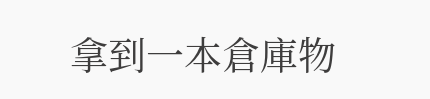拿到一本倉庫物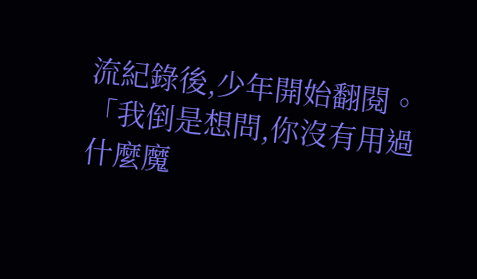流紀錄後,少年開始翻閱。
「我倒是想問,你沒有用過什麼魔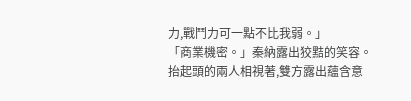力,戰鬥力可一點不比我弱。」
「商業機密。」秦納露出狡黠的笑容。
抬起頭的兩人相視著,雙方露出蘊含意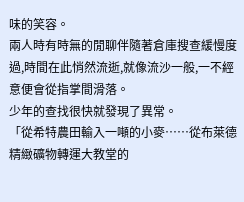味的笑容。
兩人時有時無的閒聊伴隨著倉庫搜查緩慢度過,時間在此悄然流逝,就像流沙一般,一不經意便會從指掌間滑落。
少年的查找很快就發現了異常。
「從希特農田輸入一噸的小麥……從布萊德精緻礦物轉運大教堂的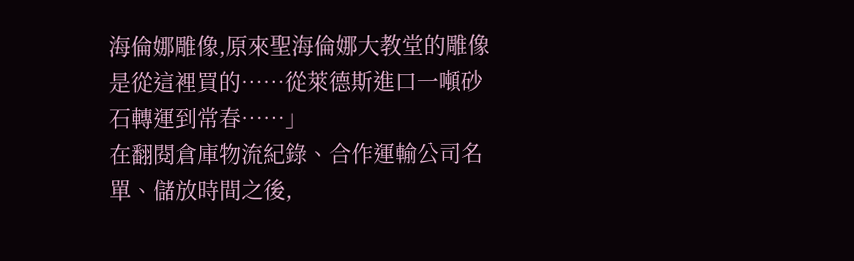海倫娜雕像,原來聖海倫娜大教堂的雕像是從這裡買的……從萊德斯進口一噸砂石轉運到常春……」
在翻閱倉庫物流紀錄、合作運輸公司名單、儲放時間之後,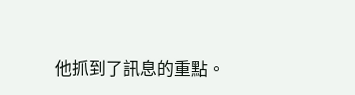他抓到了訊息的重點。